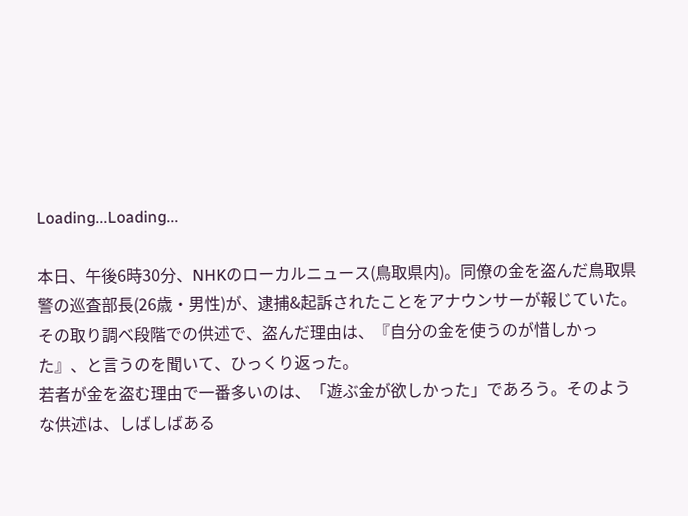Loading...Loading...

本日、午後6時30分、NHKのローカルニュース(鳥取県内)。同僚の金を盗んだ鳥取県警の巡査部長(26歳・男性)が、逮捕&起訴されたことをアナウンサーが報じていた。
その取り調べ段階での供述で、盗んだ理由は、『自分の金を使うのが惜しかった』、と言うのを聞いて、ひっくり返った。
若者が金を盗む理由で一番多いのは、「遊ぶ金が欲しかった」であろう。そのような供述は、しばしばある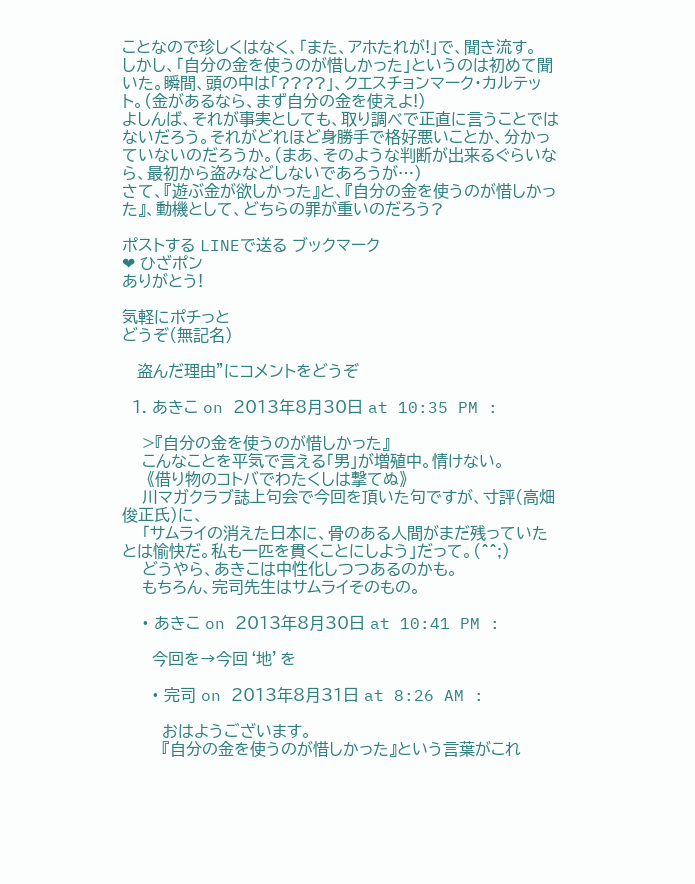ことなので珍しくはなく、「また、アホたれが!」で、聞き流す。
しかし、「自分の金を使うのが惜しかった」というのは初めて聞いた。瞬間、頭の中は「????」、クエスチョンマーク・カルテット。(金があるなら、まず自分の金を使えよ!)
よしんば、それが事実としても、取り調べで正直に言うことではないだろう。それがどれほど身勝手で格好悪いことか、分かっていないのだろうか。(まあ、そのような判断が出来るぐらいなら、最初から盗みなどしないであろうが…)
さて、『遊ぶ金が欲しかった』と、『自分の金を使うのが惜しかった』、動機として、どちらの罪が重いのだろう?

ポストする LINEで送る ブックマーク
❤ ひざポン
ありがとう!

気軽にポチっと
どうぞ(無記名)

   盗んだ理由”にコメントをどうぞ

  1. あきこ on 2013年8月30日 at 10:35 PM :

    >『自分の金を使うのが惜しかった』
    こんなことを平気で言える「男」が増殖中。情けない。
     《借り物のコトバでわたくしは撃てぬ》
    川マガクラブ誌上句会で今回を頂いた句ですが、寸評(高畑俊正氏)に、
    「サムライの消えた日本に、骨のある人間がまだ残っていたとは愉快だ。私も一匹を貫くことにしよう」だって。(^^;)
    どうやら、あきこは中性化しつつあるのかも。
    もちろん、完司先生はサムライそのもの。

    • あきこ on 2013年8月30日 at 10:41 PM :

      今回を→今回‘地’を

      • 完司 on 2013年8月31日 at 8:26 AM :

        おはようございます。
        『自分の金を使うのが惜しかった』という言葉がこれ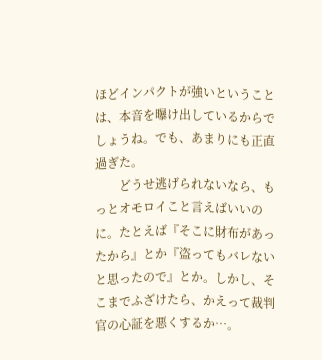ほどインパクトが強いということは、本音を曝け出しているからでしょうね。でも、あまりにも正直過ぎた。
        どうせ逃げられないなら、もっとオモロイこと言えばいいのに。たとえば『そこに財布があったから』とか『盗ってもバレないと思ったので』とか。しかし、そこまでふざけたら、かえって裁判官の心証を悪くするか…。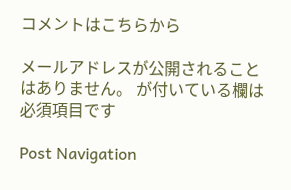コメントはこちらから

メールアドレスが公開されることはありません。 が付いている欄は必須項目です

Post Navigation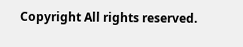Copyright All rights reserved.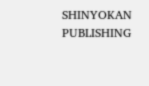SHINYOKAN PUBLISHING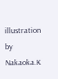illustration by Nakaoka.K